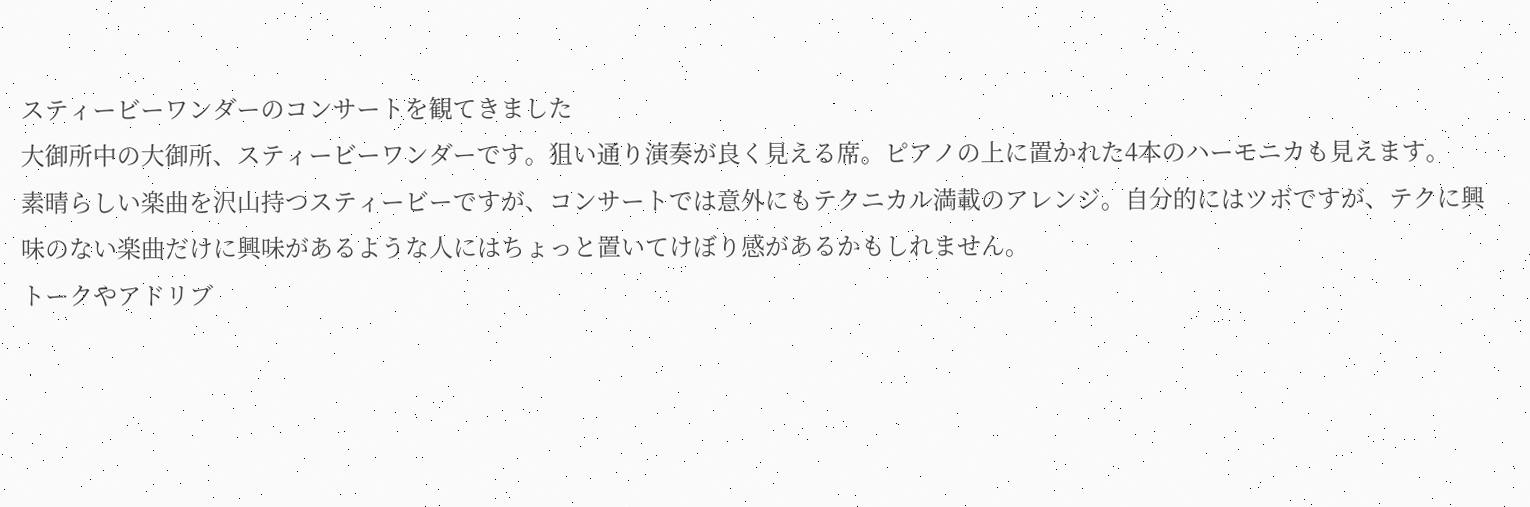スティービーワンダーのコンサートを観てきました
大御所中の大御所、スティービーワンダーです。狙い通り演奏が良く見える席。ピアノの上に置かれた4本のハーモニカも見えます。
素晴らしい楽曲を沢山持つスティービーですが、コンサートでは意外にもテクニカル満載のアレンジ。自分的にはツボですが、テクに興味のない楽曲だけに興味があるような人にはちょっと置いてけぼり感があるかもしれません。
トークやアドリブ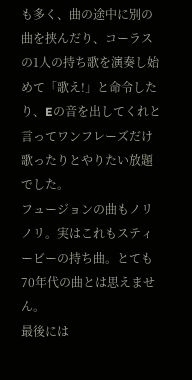も多く、曲の途中に別の曲を挟んだり、コーラスの1人の持ち歌を演奏し始めて「歌え!」と命令したり、Eの音を出してくれと言ってワンフレーズだけ歌ったりとやりたい放題でした。
フュージョンの曲もノリノリ。実はこれもスティービーの持ち曲。とても70年代の曲とは思えません。
最後には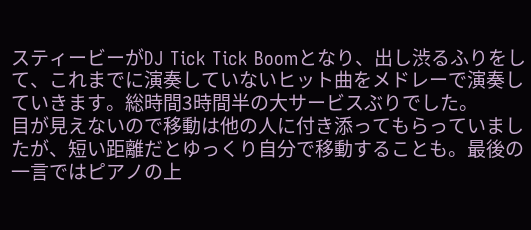スティービーがDJ Tick Tick Boomとなり、出し渋るふりをして、これまでに演奏していないヒット曲をメドレーで演奏していきます。総時間3時間半の大サービスぶりでした。
目が見えないので移動は他の人に付き添ってもらっていましたが、短い距離だとゆっくり自分で移動することも。最後の一言ではピアノの上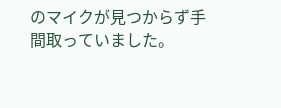のマイクが見つからず手間取っていました。